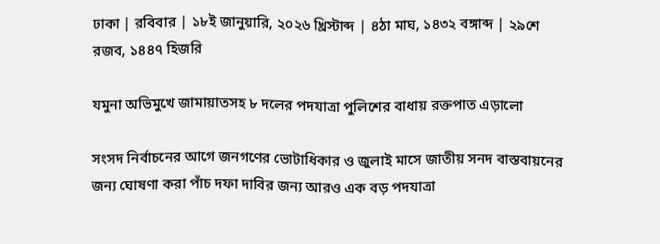ঢাকা | রবিবার | ১৮ই জানুয়ারি, ২০২৬ খ্রিস্টাব্দ | ৪ঠা মাঘ, ১৪৩২ বঙ্গাব্দ | ২৯শে রজব, ১৪৪৭ হিজরি

যমুনা অভিমুখে জামায়াতসহ ৮ দলের পদযাত্রা পুলিশের বাধায় রক্তপাত এড়ালো

সংসদ নির্বাচনের আগে জনগণের ভোটাধিকার ও জুলাই মাসে জাতীয় সনদ বাস্তবায়নের জন্য ঘোষণা করা পাঁচ দফা দাবির জন্য আরও এক বড় পদযাত্রা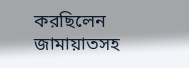করছিলেন জামায়াতসহ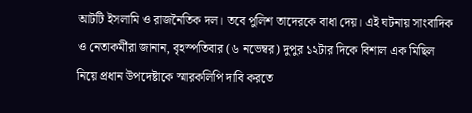আটটি ইসলামি ও রাজনৈতিক দল। তবে পুলিশ তাদেরকে বাধা দেয়। এই ঘটনায় সাংবাদিক ও নেতাকর্মীরা জানান, বৃহস্পতিবার (৬ নভেম্বর) দুপুর ১২টার দিকে বিশাল এক মিছিল নিয়ে প্রধান উপদেষ্টাকে স্মারকলিপি দাবি করতে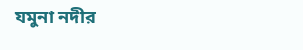যমুনা নদীর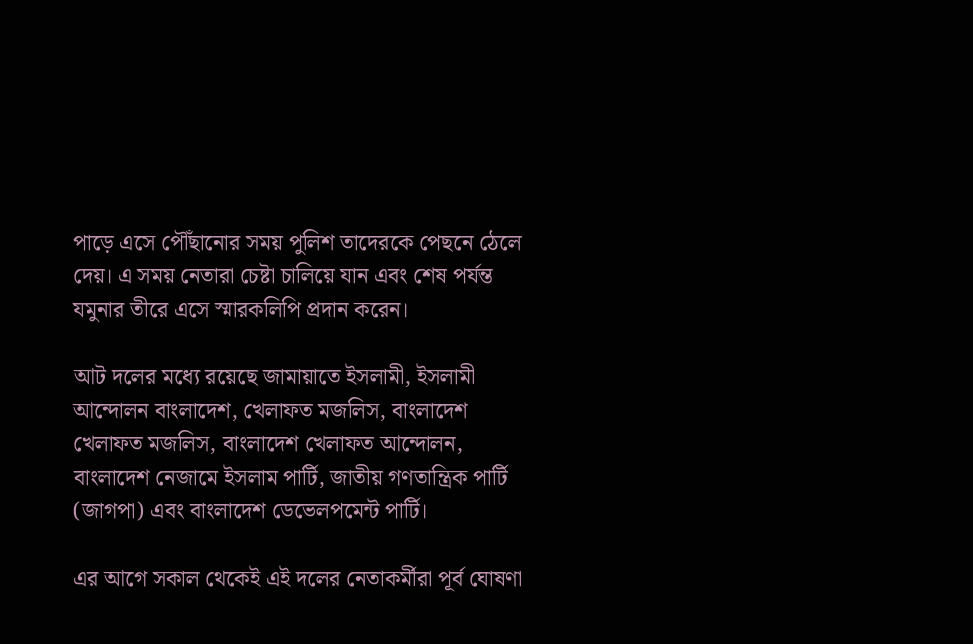পাড়ে এসে পৌঁছানোর সময় পুলিশ তাদেরকে পেছনে ঠেলে দেয়। এ সময় নেতারা চেষ্টা চালিয়ে যান এবং শেষ পর্যন্ত যমুনার তীরে এসে স্মারকলিপি প্রদান করেন।

আট দলের মধ্যে রয়েছে জামায়াতে ইসলামী, ইসলামী আন্দোলন বাংলাদেশ, খেলাফত মজলিস, বাংলাদেশ খেলাফত মজলিস, বাংলাদেশ খেলাফত আন্দোলন, বাংলাদেশ নেজামে ইসলাম পার্টি, জাতীয় গণতান্ত্রিক পার্টি (জাগপা) এবং বাংলাদেশ ডেভেলপমেন্ট পার্টি।

এর আগে সকাল থেকেই এই দলের নেতাকর্মীরা পূর্ব ঘোষণা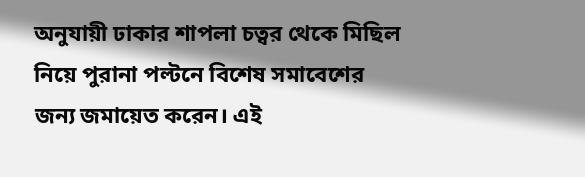অনুযায়ী ঢাকার শাপলা চত্বর থেকে মিছিল নিয়ে পুরানা পল্টনে বিশেষ সমাবেশের জন্য জমায়েত করেন। এই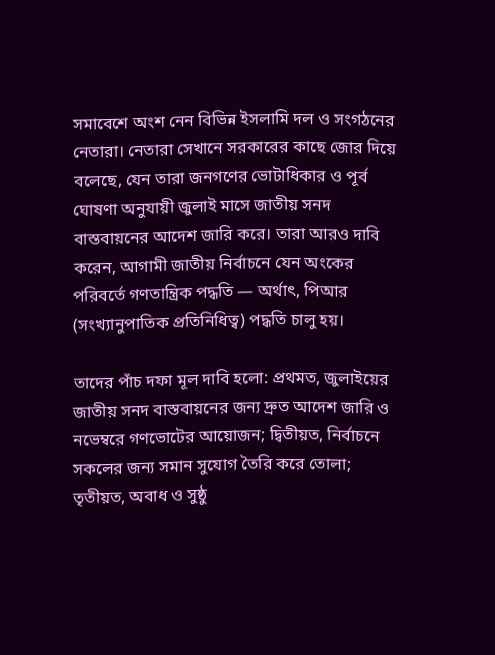সমাবেশে অংশ নেন বিভিন্ন ইসলামি দল ও সংগঠনের নেতারা। নেতারা সেখানে সরকারের কাছে জোর দিয়ে বলেছে, যেন তারা জনগণের ভোটাধিকার ও পূর্ব ঘোষণা অনুযায়ী জুলাই মাসে জাতীয় সনদ বাস্তবায়নের আদেশ জারি করে। তারা আরও দাবি করেন, আগামী জাতীয় নির্বাচনে যেন অংকের পরিবর্তে গণতান্ত্রিক পদ্ধতি — অর্থাৎ, পিআর (সংখ্যানুপাতিক প্রতিনিধিত্ব) পদ্ধতি চালু হয়।

তাদের পাঁচ দফা মূল দাবি হলো: প্রথমত, জুলাইয়ের জাতীয় সনদ বাস্তবায়নের জন্য দ্রুত আদেশ জারি ও নভেম্বরে গণভোটের আয়োজন; দ্বিতীয়ত, নির্বাচনে সকলের জন্য সমান সুযোগ তৈরি করে তোলা; তৃতীয়ত, অবাধ ও সুষ্ঠু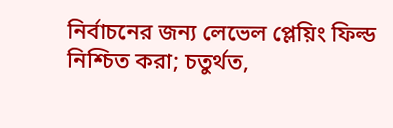নির্বাচনের জন্য লেভেল প্লেয়িং ফিল্ড নিশ্চিত করা; চতুর্থত,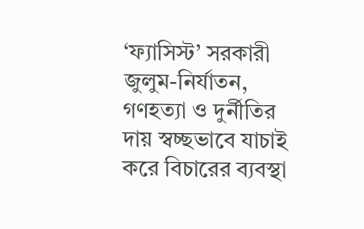‘ফ্যাসিস্ট’ সরকারী জুলুম-নির্যাতন, গণহত্যা ও দুর্নীতির দায় স্বচ্ছভাবে যাচাই করে বিচারের ব্যবস্থা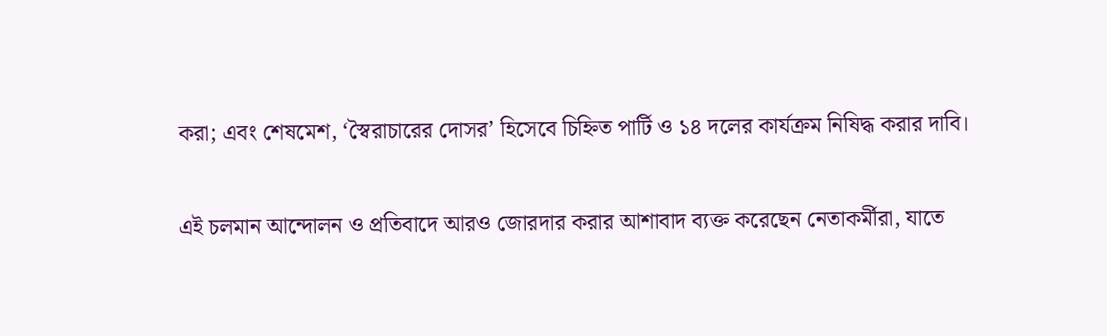করা; এবং শেষমেশ, ‘স্বৈরাচারের দোসর’ হিসেবে চিহ্নিত পার্টি ও ১৪ দলের কার্যক্রম নিষিদ্ধ করার দাবি।

এই চলমান আন্দোলন ও প্রতিবাদে আরও জোরদার করার আশাবাদ ব্যক্ত করেছেন নেতাকর্মীরা, যাতে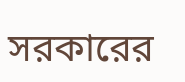সরকারের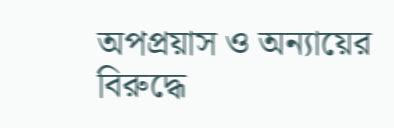অপপ্রয়াস ও অন্যায়ের বিরুদ্ধে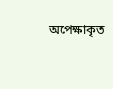অপেক্ষাকৃত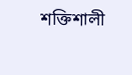শক্তিশালী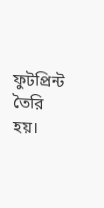ফুটপ্রিন্ট তৈরি হয়।